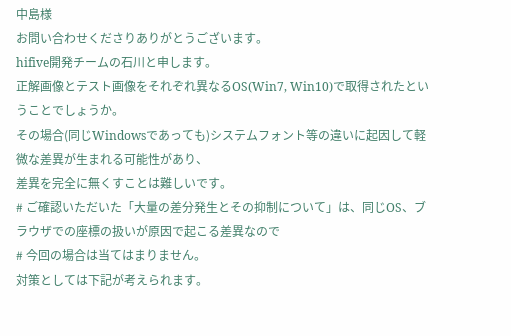中島様
お問い合わせくださりありがとうございます。
hifive開発チームの石川と申します。
正解画像とテスト画像をそれぞれ異なるOS(Win7, Win10)で取得されたということでしょうか。
その場合(同じWindowsであっても)システムフォント等の違いに起因して軽微な差異が生まれる可能性があり、
差異を完全に無くすことは難しいです。
# ご確認いただいた「大量の差分発生とその抑制について」は、同じOS、ブラウザでの座標の扱いが原因で起こる差異なので
# 今回の場合は当てはまりません。
対策としては下記が考えられます。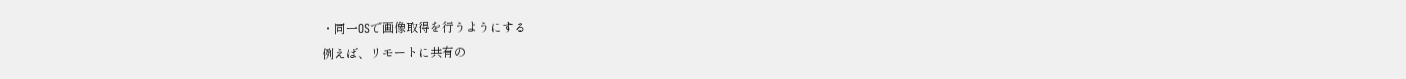・同一OSで画像取得を行うようにする
例えば、リモートに共有の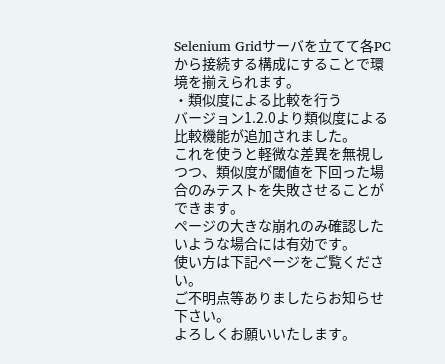Selenium Gridサーバを立てて各PCから接続する構成にすることで環境を揃えられます。
・類似度による比較を行う
バージョン1.2.0より類似度による比較機能が追加されました。
これを使うと軽微な差異を無視しつつ、類似度が閾値を下回った場合のみテストを失敗させることができます。
ページの大きな崩れのみ確認したいような場合には有効です。
使い方は下記ページをご覧ください。
ご不明点等ありましたらお知らせ下さい。
よろしくお願いいたします。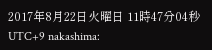2017年8月22日火曜日 11時47分04秒 UTC+9 nakashima: